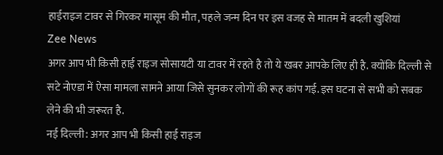हाईराइज टावर से गिरकर मासूम की मौत, पहले जन्म दिन पर इस वजह से मातम में बदली खुशियां
Zee News
अगर आप भी किसी हाई राइज सोसायटी या टावर में रहते है तो ये खबर आपके लिए ही है. क्योंकि दिल्ली से सटे नोएडा में ऐसा मामला सामने आया जिसे सुनकर लोगों की रूह कांप गई. इस घटना से सभी को सबक लेने की भी जरूरत है.
नई दिल्ली: अगर आप भी किसी हाई राइज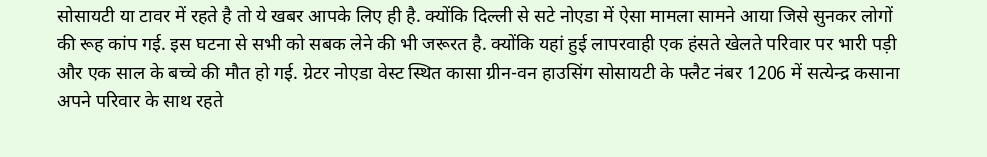सोसायटी या टावर में रहते है तो ये खबर आपके लिए ही है. क्योंकि दिल्ली से सटे नोएडा में ऐसा मामला सामने आया जिसे सुनकर लोगों की रूह कांप गई. इस घटना से सभी को सबक लेने की भी जरूरत है. क्योंकि यहां हुई लापरवाही एक हंसते खेलते परिवार पर भारी पड़ी और एक साल के बच्चे की मौत हो गई. ग्रेटर नोएडा वेस्ट स्थित कासा ग्रीन-वन हाउसिंग सोसायटी के फ्लैट नंबर 1206 में सत्येन्द्र कसाना अपने परिवार के साथ रहते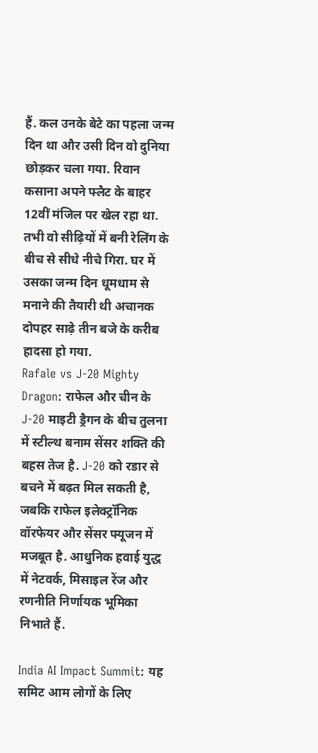हैं. कल उनके बेटे का पहला जन्म दिन था और उसी दिन वो दुनिया छोड़कर चला गया. रिवान कसाना अपने फ्लैट के बाहर 12वीं मंजिल पर खेल रहा था. तभी वो सीढ़ियों में बनी रेलिंग के बीच से सीधे नीचे गिरा. घर में उसका जन्म दिन धूमधाम से मनाने की तैयारी थी अचानक दोपहर साढ़े तीन बजे के करीब हादसा हो गया.
Rafale vs J-20 Mighty Dragon: राफेल और चीन के J-20 माइटी ड्रैगन के बीच तुलना में स्टील्थ बनाम सेंसर शक्ति की बहस तेज है. J-20 को रडार से बचने में बढ़त मिल सकती है, जबकि राफेल इलेक्ट्रॉनिक वॉरफेयर और सेंसर फ्यूजन में मजबूत है. आधुनिक हवाई युद्ध में नेटवर्क, मिसाइल रेंज और रणनीति निर्णायक भूमिका निभाते हैं.

India AI Impact Summit: यह समिट आम लोगों के लिए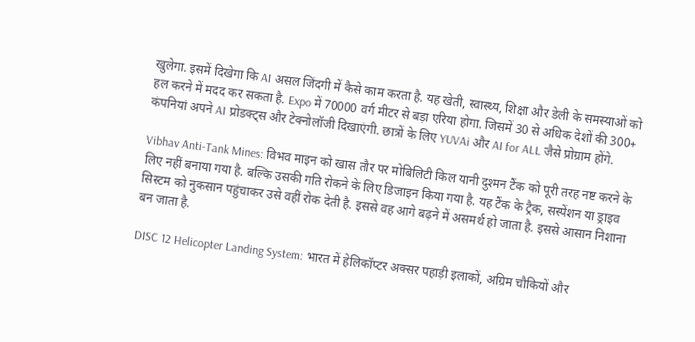खुलेगा. इसमें दिखेगा कि AI असल जिंदगी में कैसे काम करता है. यह खेती, स्वास्थ्य, शिक्षा और डेली के समस्याओं को हल करने में मदद कर सकता है. Expo में 70000 वर्ग मीटर से बड़ा एरिया होगा. जिसमें 30 से अधिक देशों की 300+ कंपनियां अपने AI प्रोडक्ट्स और टेक्नोलॉजी दिखाएंगी. छात्रों के लिए YUVAi और AI for ALL जैसे प्रोग्राम होंगे.

Vibhav Anti-Tank Mines: विभव माइन को खास तौर पर मोबिलिटी किल यानी दुश्मन टैंक को पूरी तरह नष्ट करने के लिए नहीं बनाया गया है. बल्कि उसकी गति रोकने के लिए डिजाइन किया गया है. यह टैंक के ट्रैक, सस्पेंशन या ड्राइव सिस्टम को नुकसान पहुंचाकर उसे वहीं रोक देती है. इससे वह आगे बढ़ने में असमर्थ हो जाता है. इससे आसान निशाना बन जाता है.

DISC 12 Helicopter Landing System: भारत में हेलिकॉप्टर अक्सर पहाड़ी इलाकों, अग्रिम चौकियों और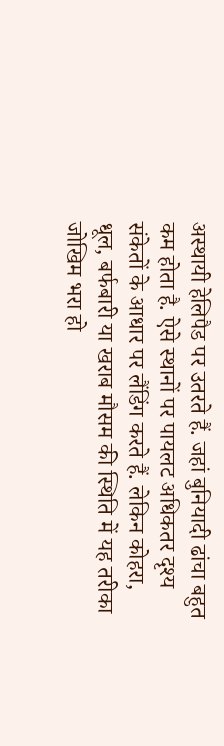अस्थायी हेलिपैड पर उतरते हैं. जहां बुनियादी ढांचा बहुत कम होता है. ऐसे स्थानों पर पायलट अधिकतर दृश्य संकेतों के आधार पर लैंडिंग करते हैं. लेकिन कोहरा, धूल, बर्फबारी या खराब मौसम की स्थिति में यह तरीका जोखिम भरा हो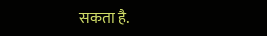सकता है.